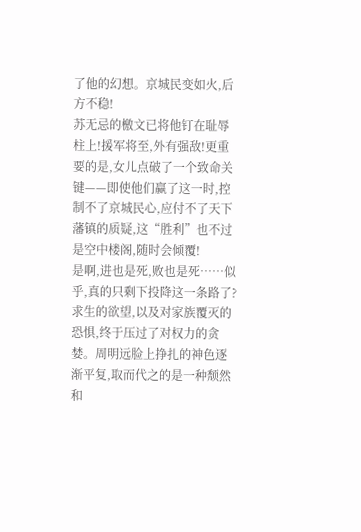了他的幻想。京城民变如火,后方不稳!
苏无忌的檄文已将他钉在耻辱柱上!援军将至,外有强敌!更重要的是,女儿点破了一个致命关键——即使他们赢了这一时,控制不了京城民心,应付不了天下藩镇的质疑,这“胜利”也不过是空中楼阁,随时会倾覆!
是啊,进也是死,败也是死……似乎,真的只剩下投降这一条路了?
求生的欲望,以及对家族覆灭的恐惧,终于压过了对权力的贪婪。周明远脸上挣扎的神色逐渐平复,取而代之的是一种颓然和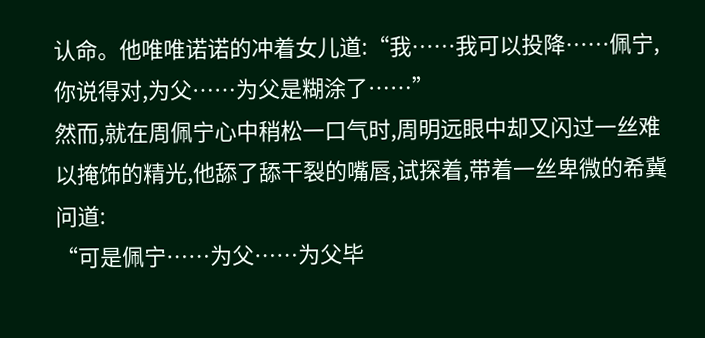认命。他唯唯诺诺的冲着女儿道:“我……我可以投降……佩宁,你说得对,为父……为父是糊涂了……”
然而,就在周佩宁心中稍松一口气时,周明远眼中却又闪过一丝难以掩饰的精光,他舔了舔干裂的嘴唇,试探着,带着一丝卑微的希冀问道:
“可是佩宁……为父……为父毕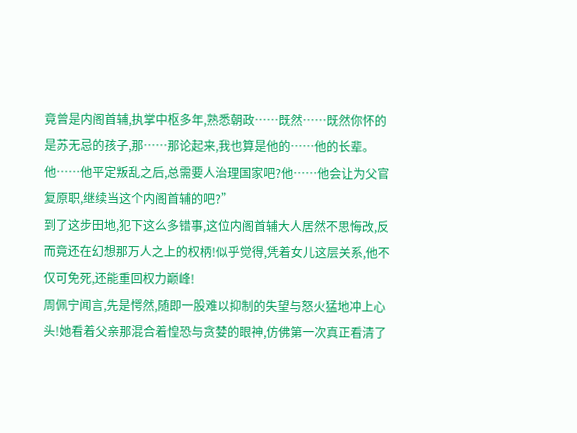竟曾是内阁首辅,执掌中枢多年,熟悉朝政……既然……既然你怀的是苏无忌的孩子,那……那论起来,我也算是他的……他的长辈。他……他平定叛乱之后,总需要人治理国家吧?他……他会让为父官复原职,继续当这个内阁首辅的吧?”
到了这步田地,犯下这么多错事,这位内阁首辅大人居然不思悔改,反而竟还在幻想那万人之上的权柄!似乎觉得,凭着女儿这层关系,他不仅可免死,还能重回权力巅峰!
周佩宁闻言,先是愕然,随即一股难以抑制的失望与怒火猛地冲上心头!她看着父亲那混合着惶恐与贪婪的眼神,仿佛第一次真正看清了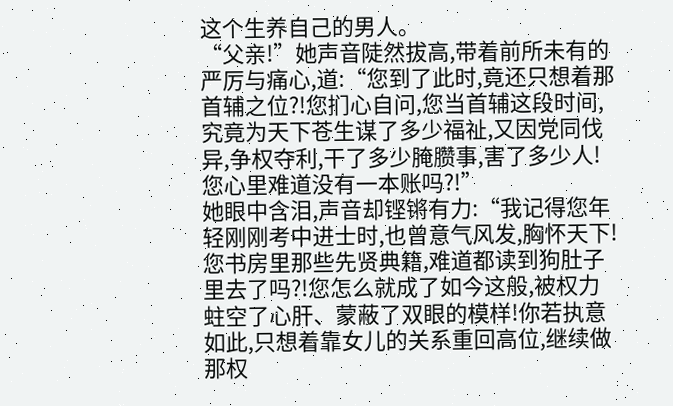这个生养自己的男人。
“父亲!”她声音陡然拔高,带着前所未有的严厉与痛心,道:“您到了此时,竟还只想着那首辅之位?!您扪心自问,您当首辅这段时间,究竟为天下苍生谋了多少福祉,又因党同伐异,争权夺利,干了多少腌臜事,害了多少人!您心里难道没有一本账吗?!”
她眼中含泪,声音却铿锵有力:“我记得您年轻刚刚考中进士时,也曾意气风发,胸怀天下!您书房里那些先贤典籍,难道都读到狗肚子里去了吗?!您怎么就成了如今这般,被权力蛀空了心肝、蒙蔽了双眼的模样!你若执意如此,只想着靠女儿的关系重回高位,继续做那权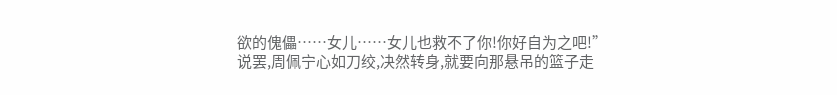欲的傀儡……女儿……女儿也救不了你!你好自为之吧!”
说罢,周佩宁心如刀绞,决然转身,就要向那悬吊的篮子走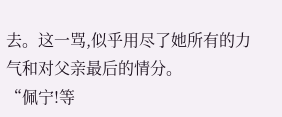去。这一骂,似乎用尽了她所有的力气和对父亲最后的情分。
“佩宁!等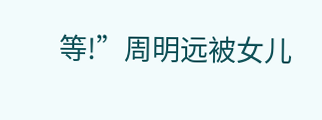等!”周明远被女儿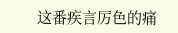这番疾言厉色的痛